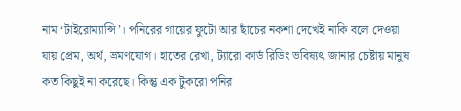নাম ‘টাইরোম্যান্সি’। পনিরের গায়ের ফুটো আর ছাঁচের নকশা দেখেই নাকি বলে দেওয়া যায় প্রেম, অর্থ, ভ্রমণযোগ। হাতের রেখা, ট্যারো কার্ড রিডিং ভবিষ্যৎ জানার চেষ্টায় মানুষ কত কিছুই না করেছে। কিন্তু এক টুকরো পনির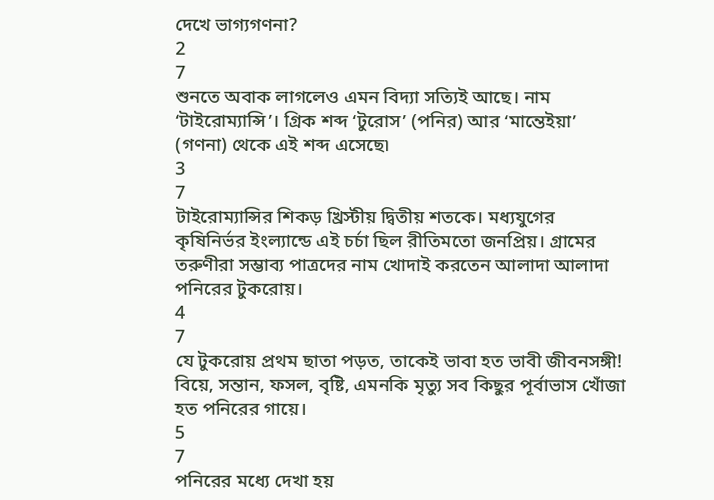দেখে ভাগ্যগণনা?
2
7
শুনতে অবাক লাগলেও এমন বিদ্যা সত্যিই আছে। নাম ‘টাইরোম্যান্সি’। গ্রিক শব্দ ‘টুরোস’ (পনির) আর ‘মান্তেইয়া’ (গণনা) থেকে এই শব্দ এসেছে৷
3
7
টাইরোম্যান্সির শিকড় খ্রিস্টীয় দ্বিতীয় শতকে। মধ্যযুগের কৃষিনির্ভর ইংল্যান্ডে এই চর্চা ছিল রীতিমতো জনপ্রিয়। গ্রামের তরুণীরা সম্ভাব্য পাত্রদের নাম খোদাই করতেন আলাদা আলাদা পনিরের টুকরোয়।
4
7
যে টুকরোয় প্রথম ছাতা পড়ত, তাকেই ভাবা হত ভাবী জীবনসঙ্গী! বিয়ে, সন্তান, ফসল, বৃষ্টি, এমনকি মৃত্যু সব কিছুর পূর্বাভাস খোঁজা হত পনিরের গায়ে।
5
7
পনিরের মধ্যে দেখা হয়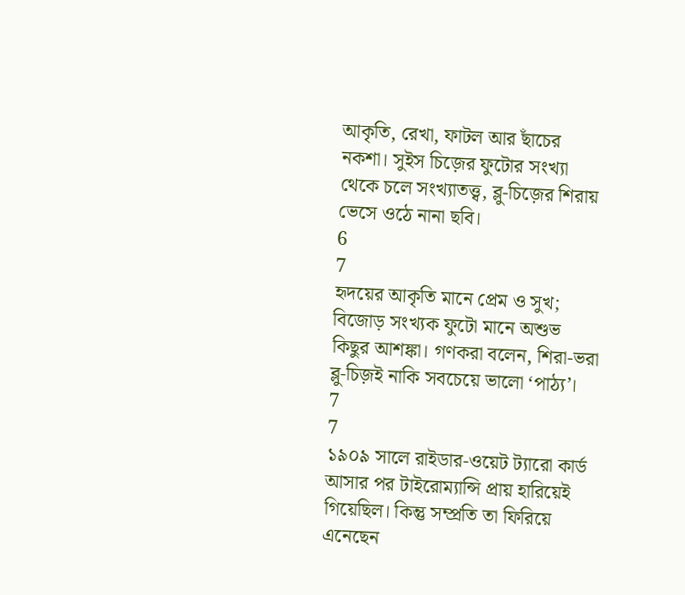আকৃতি, রেখা, ফাটল আর ছাঁচের নকশা। সুইস চিজ়ের ফুটোর সংখ্যা থেকে চলে সংখ্যাতত্ত্ব, ব্লু-চিজ়ের শিরায় ভেসে ওঠে নানা ছবি।
6
7
হৃদয়ের আকৃতি মানে প্রেম ও সুখ; বিজোড় সংখ্যক ফুটো মানে অশুভ কিছুর আশঙ্কা। গণকরা বলেন, শিরা-ভরা ব্লু-চিজ়ই নাকি সবচেয়ে ভালো ‘পাঠ্য’।
7
7
১৯০৯ সালে রাইডার-ওয়েট ট্যারো কার্ড আসার পর টাইরোম্যান্সি প্রায় হারিয়েই গিয়েছিল। কিন্তু সম্প্রতি তা ফিরিয়ে এনেছেন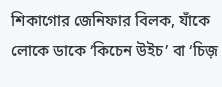শিকাগোর জেনিফার বিলক, যাঁকে লোকে ডাকে ‘কিচেন উইচ’ বা ‘চিজ়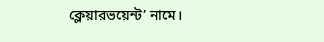ক্লেয়ারভয়েন্ট’ নামে।